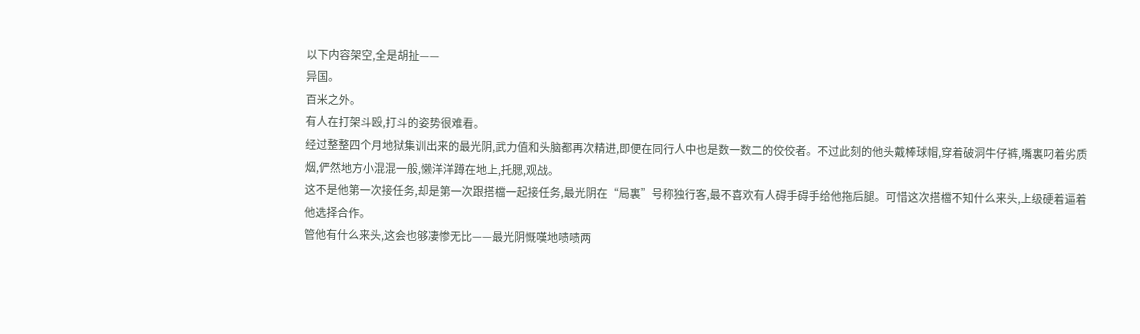以下内容架空,全是胡扯——
异国。
百米之外。
有人在打架斗殴,打斗的姿势很难看。
经过整整四个月地狱集训出来的最光阴,武力值和头脑都再次精进,即便在同行人中也是数一数二的佼佼者。不过此刻的他头戴棒球帽,穿着破洞牛仔裤,嘴裏叼着劣质烟,俨然地方小混混一般,懒洋洋蹲在地上,托腮,观战。
这不是他第一次接任务,却是第一次跟搭檔一起接任务,最光阴在“局裏”号称独行客,最不喜欢有人碍手碍手给他拖后腿。可惜这次搭檔不知什么来头,上级硬着逼着他选择合作。
管他有什么来头,这会也够凄惨无比——最光阴慨嘆地啧啧两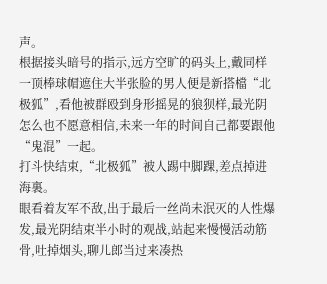声。
根据接头暗号的指示,远方空旷的码头上,戴同样一顶棒球帽遮住大半张脸的男人便是新搭檔“北极狐”,看他被群殴到身形摇晃的狼狈样,最光阴怎么也不愿意相信,未来一年的时间自己都要跟他“鬼混”一起。
打斗快结束,“北极狐”被人踢中脚踝,差点掉进海裏。
眼看着友军不敌,出于最后一丝尚未泯灭的人性爆发,最光阴结束半小时的观战,站起来慢慢活动筋骨,吐掉烟头,聊儿郎当过来凑热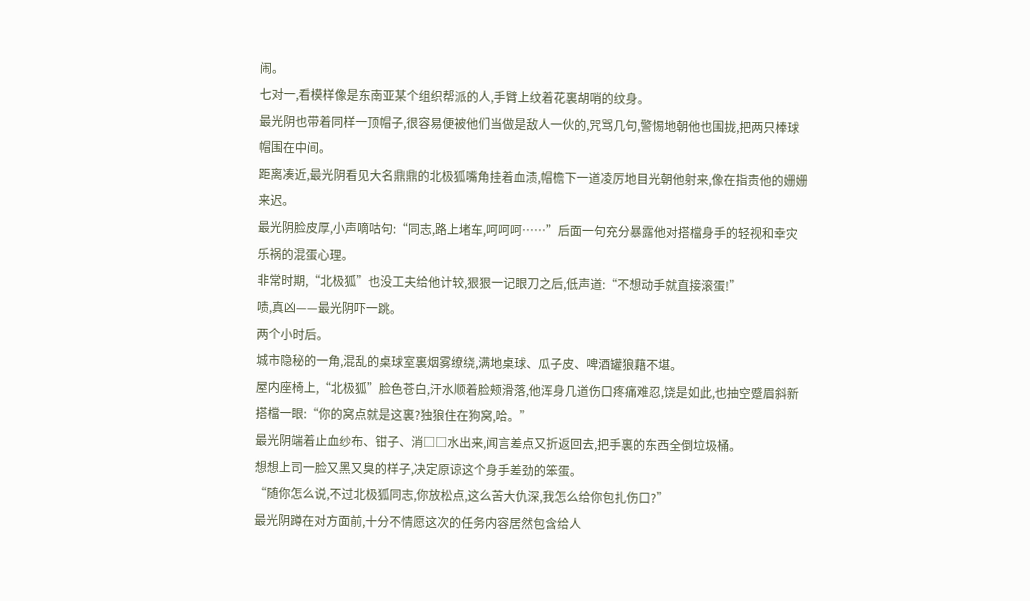闹。
七对一,看模样像是东南亚某个组织帮派的人,手臂上纹着花裏胡哨的纹身。
最光阴也带着同样一顶帽子,很容易便被他们当做是敌人一伙的,咒骂几句,警惕地朝他也围拢,把两只棒球帽围在中间。
距离凑近,最光阴看见大名鼎鼎的北极狐嘴角挂着血渍,帽檐下一道凌厉地目光朝他射来,像在指责他的姗姗来迟。
最光阴脸皮厚,小声嘀咕句:“同志,路上堵车,呵呵呵……”后面一句充分暴露他对搭檔身手的轻视和幸灾乐祸的混蛋心理。
非常时期,“北极狐”也没工夫给他计较,狠狠一记眼刀之后,低声道:“不想动手就直接滚蛋!”
啧,真凶——最光阴吓一跳。
两个小时后。
城市隐秘的一角,混乱的桌球室裏烟雾缭绕,满地桌球、瓜子皮、啤酒罐狼藉不堪。
屋内座椅上,“北极狐”脸色苍白,汗水顺着脸颊滑落,他浑身几道伤口疼痛难忍,饶是如此,也抽空蹙眉斜新搭檔一眼:“你的窝点就是这裏?独狼住在狗窝,哈。”
最光阴端着止血纱布、钳子、消□□水出来,闻言差点又折返回去,把手裏的东西全倒垃圾桶。
想想上司一脸又黑又臭的样子,决定原谅这个身手差劲的笨蛋。
“随你怎么说,不过北极狐同志,你放松点,这么苦大仇深,我怎么给你包扎伤口?”
最光阴蹲在对方面前,十分不情愿这次的任务内容居然包含给人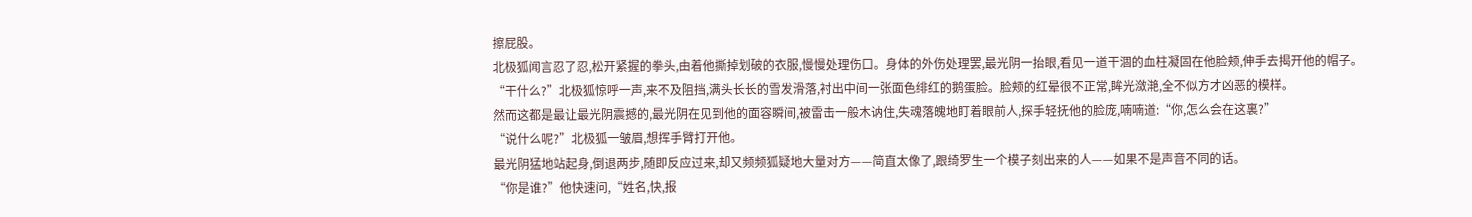擦屁股。
北极狐闻言忍了忍,松开紧握的拳头,由着他撕掉划破的衣服,慢慢处理伤口。身体的外伤处理罢,最光阴一抬眼,看见一道干涸的血柱凝固在他脸颊,伸手去揭开他的帽子。
“干什么?”北极狐惊呼一声,来不及阻挡,满头长长的雪发滑落,衬出中间一张面色绯红的鹅蛋脸。脸颊的红晕很不正常,眸光潋滟,全不似方才凶恶的模样。
然而这都是最让最光阴震撼的,最光阴在见到他的面容瞬间,被雷击一般木讷住,失魂落魄地盯着眼前人,探手轻抚他的脸庞,喃喃道:“你,怎么会在这裏?”
“说什么呢?”北极狐一皱眉,想挥手臂打开他。
最光阴猛地站起身,倒退两步,随即反应过来,却又频频狐疑地大量对方——简直太像了,跟绮罗生一个模子刻出来的人——如果不是声音不同的话。
“你是谁?”他快速问,“姓名,快,报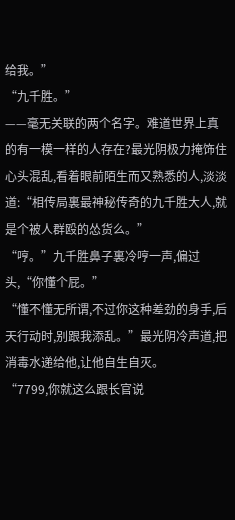给我。”
“九千胜。”
——毫无关联的两个名字。难道世界上真的有一模一样的人存在?最光阴极力掩饰住心头混乱,看着眼前陌生而又熟悉的人,淡淡道:“相传局裏最神秘传奇的九千胜大人,就是个被人群殴的怂货么。”
“哼。”九千胜鼻子裏冷哼一声,偏过头,“你懂个屁。”
“懂不懂无所谓,不过你这种差劲的身手,后天行动时,别跟我添乱。”最光阴冷声道,把消毒水递给他,让他自生自灭。
“7799,你就这么跟长官说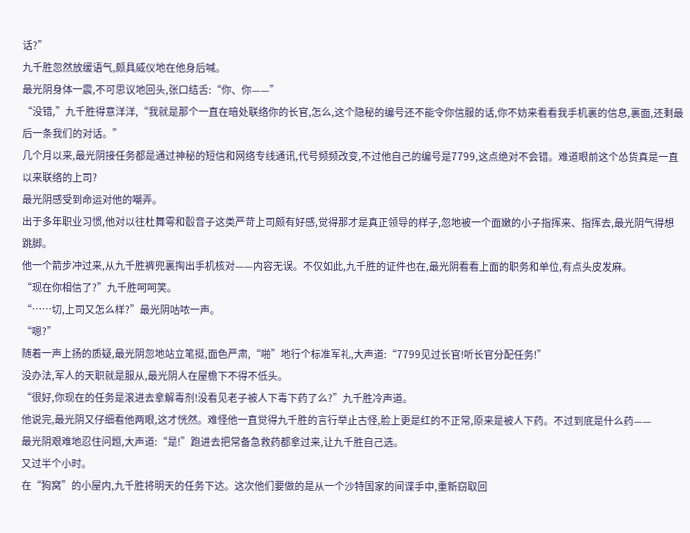话?”
九千胜忽然放缓语气,颇具威仪地在他身后喊。
最光阴身体一震,不可思议地回头,张口结舌:“你、你——”
“没错,”九千胜得意洋洋,“我就是那个一直在暗处联络你的长官,怎么,这个隐秘的编号还不能令你信服的话,你不妨来看看我手机裏的信息,裏面,还剩最后一条我们的对话。”
几个月以来,最光阴接任务都是通过神秘的短信和网络专线通讯,代号频频改变,不过他自己的编号是7799,这点绝对不会错。难道眼前这个怂货真是一直以来联络的上司?
最光阴感受到命运对他的嘲弄。
出于多年职业习惯,他对以往杜舞雩和鷇音子这类严苛上司颇有好感,觉得那才是真正领导的样子,忽地被一个面嫩的小子指挥来、指挥去,最光阴气得想跳脚。
他一个箭步冲过来,从九千胜裤兜裏掏出手机核对——内容无误。不仅如此,九千胜的证件也在,最光阴看看上面的职务和单位,有点头皮发麻。
“现在你相信了?”九千胜呵呵笑。
“……切,上司又怎么样?”最光阴咕哝一声。
“嗯?”
随着一声上扬的质疑,最光阴忽地站立笔挺,面色严肃,“啪”地行个标准军礼,大声道:“7799见过长官!听长官分配任务!”
没办法,军人的天职就是服从,最光阴人在屋檐下不得不低头。
“很好,你现在的任务是滚进去拿解毒剂!没看见老子被人下毒下药了么?”九千胜冷声道。
他说完,最光阴又仔细看他两眼,这才恍然。难怪他一直觉得九千胜的言行举止古怪,脸上更是红的不正常,原来是被人下药。不过到底是什么药——
最光阴艰难地忍住问题,大声道:“是!”跑进去把常备急救药都拿过来,让九千胜自己选。
又过半个小时。
在“狗窝”的小屋内,九千胜将明天的任务下达。这次他们要做的是从一个沙特国家的间谍手中,重新窃取回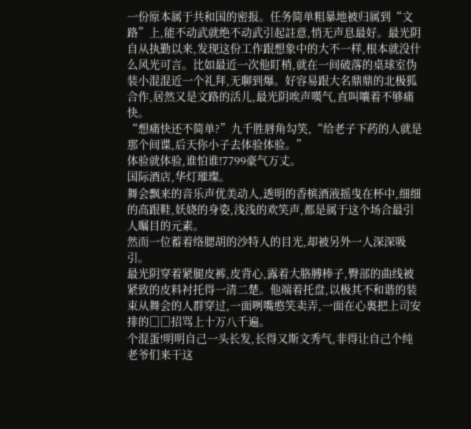一份原本属于共和国的密报。任务简单粗暴地被归属到“文路”上,能不动武就绝不动武引起註意,悄无声息最好。最光阴自从执勤以来,发现这份工作跟想象中的大不一样,根本就没什么风光可言。比如最近一次他盯梢,就在一间破落的桌球室伪装小混混近一个礼拜,无聊到爆。好容易跟大名鼎鼎的北极狐合作,居然又是文路的活儿,最光阴唉声嘆气,直叫嚷着不够痛快。
“想痛快还不简单?”九千胜唇角勾笑,“给老子下药的人就是那个间谍,后天你小子去体验体验。”
体验就体验,谁怕谁!7799豪气万丈。
国际酒店,华灯璀璨。
舞会飘来的音乐声优美动人,透明的香槟酒液摇曳在杯中,细细的高跟鞋,妖娆的身姿,浅浅的欢笑声,都是属于这个场合最引人瞩目的元素。
然而一位蓄着络腮胡的沙特人的目光,却被另外一人深深吸引。
最光阴穿着紧腿皮裤,皮背心,露着大胳膊棒子,臀部的曲线被紧致的皮料衬托得一清二楚。他端着托盘,以极其不和谐的装束从舞会的人群穿过,一面咧嘴憨笑卖弄,一面在心裏把上司安排的□□招骂上十万八千遍。
个混蛋!明明自己一头长发,长得又斯文秀气,非得让自己个纯老爷们来干这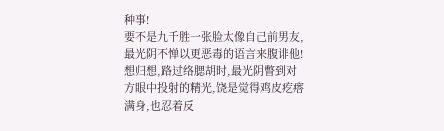种事!
要不是九千胜一张脸太像自己前男友,最光阴不惮以更恶毒的语言来腹诽他!
想归想,路过络腮胡时,最光阴瞥到对方眼中投射的精光,饶是觉得鸡皮疙瘩满身,也忍着反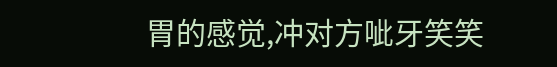胃的感觉,冲对方呲牙笑笑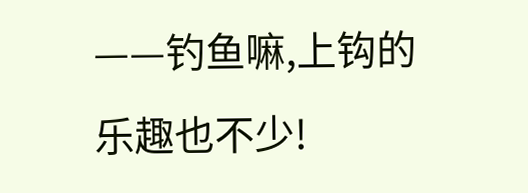——钓鱼嘛,上钩的乐趣也不少!